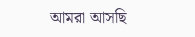আমরা আসছি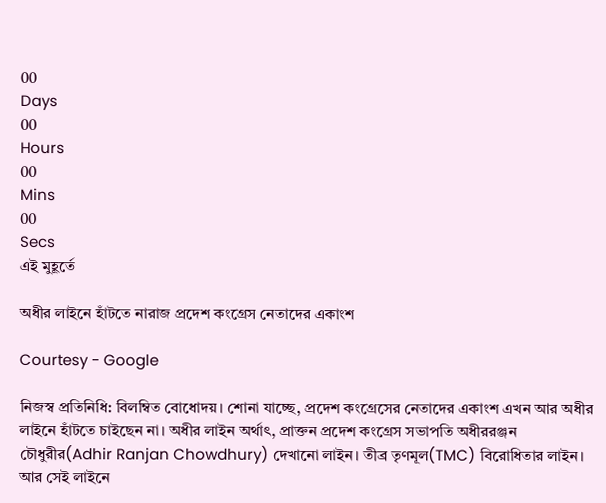00
Days
00
Hours
00
Mins
00
Secs
এই মুহূর্তে

অধীর লাইনে হাঁটতে নারাজ প্রদেশ কংগ্রেস নেতাদের একাংশ

Courtesy - Google

নিজস্ব প্রতিনিধি: বিলম্বিত বোধোদয়। শোনা যাচ্ছে, প্রদেশ কংগ্রেসের নেতাদের একাংশ এখন আর অধীর লাইনে হাঁটতে চাইছেন না। অধীর লাইন অর্থাৎ, প্রাক্তন প্রদেশ কংগ্রেস সভাপতি অধীররঞ্জন চৌধুরীর(Adhir Ranjan Chowdhury) দেখানো লাইন। তীব্র তৃণমূল(TMC) বিরোধিতার লাইন। আর সেই লাইনে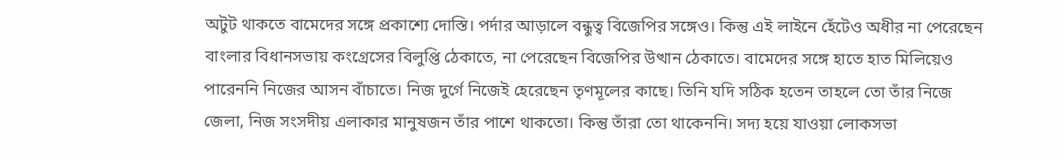অটুট থাকতে বামেদের সঙ্গে প্রকাশ্যে দোস্তি। পর্দার আড়ালে বন্ধুত্ব বিজেপির সঙ্গেও। কিন্তু এই লাইনে হেঁটেও অধীর না পেরেছেন বাংলার বিধানসভায় কংগ্রেসের বিলুপ্তি ঠেকাতে, না পেরেছেন বিজেপির উত্থান ঠেকাতে। বামেদের সঙ্গে হাতে হাত মিলিয়েও পারেননি নিজের আসন বাঁচাতে। নিজ দুর্গে নিজেই হেরেছেন তৃণমূলের কাছে। তিনি যদি সঠিক হতেন তাহলে তো তাঁর নিজে জেলা, নিজ সংসদীয় এলাকার মানুষজন তাঁর পাশে থাকতো। কিন্তু তাঁরা তো থাকেননি। সদ্য হয়ে যাওয়া লোকসভা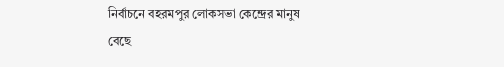নির্বাচনে বহরমপুর লোকসভা কেন্দ্রের মানুষ বেছে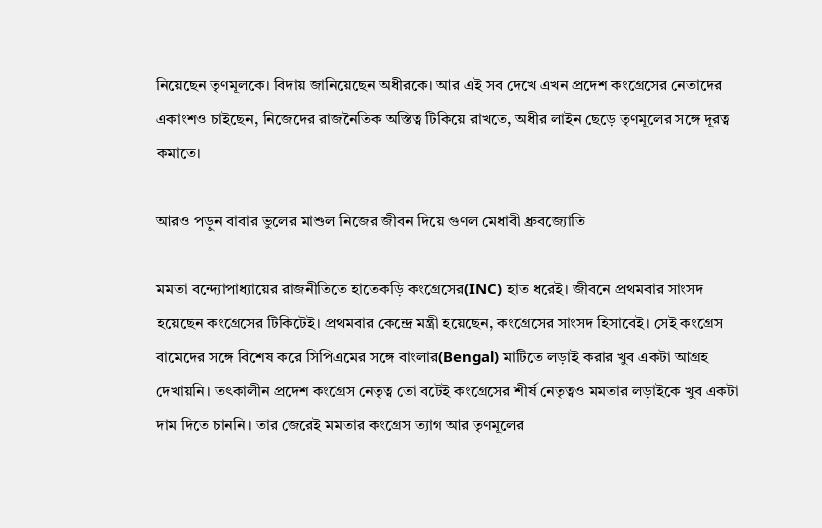নিয়েছেন তৃণমূলকে। বিদায় জানিয়েছেন অধীরকে। আর এই সব দেখে এখন প্রদেশ কংগ্রেসের নেতাদের একাংশও চাইছেন, নিজেদের রাজনৈতিক অস্তিত্ব টিকিয়ে রাখতে, অধীর লাইন ছেড়ে তৃণমূলের সঙ্গে দূরত্ব কমাতে।

আরও পড়ুন বাবার ভুলের মাশুল নিজের জীবন দিয়ে গুণল মেধাবী ধ্রুবজ্যোতি

মমতা বন্দ্যোপাধ্যায়ের রাজনীতিতে হাতেকড়ি কংগ্রেসের(INC) হাত ধরেই। জীবনে প্রথমবার সাংসদ হয়েছেন কংগ্রেসের টিকিটেই। প্রথমবার কেন্দ্রে মন্ত্রী হয়েছেন, কংগ্রেসের সাংসদ হিসাবেই। সেই কংগ্রেস বামেদের সঙ্গে বিশেষ করে সিপিএমের সঙ্গে বাংলার(Bengal) মাটিতে লড়াই করার খুব একটা আগ্রহ দেখায়নি। তৎকালীন প্রদেশ কংগ্রেস নেতৃত্ব তো বটেই কংগ্রেসের শীর্ষ নেতৃত্বও মমতার লড়াইকে খুব একটা দাম দিতে চাননি। তার জেরেই মমতার কংগ্রেস ত্যাগ আর তৃণমূলের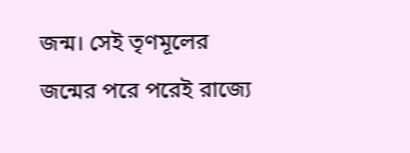জন্ম। সেই তৃণমূলের জন্মের পরে পরেই রাজ্যে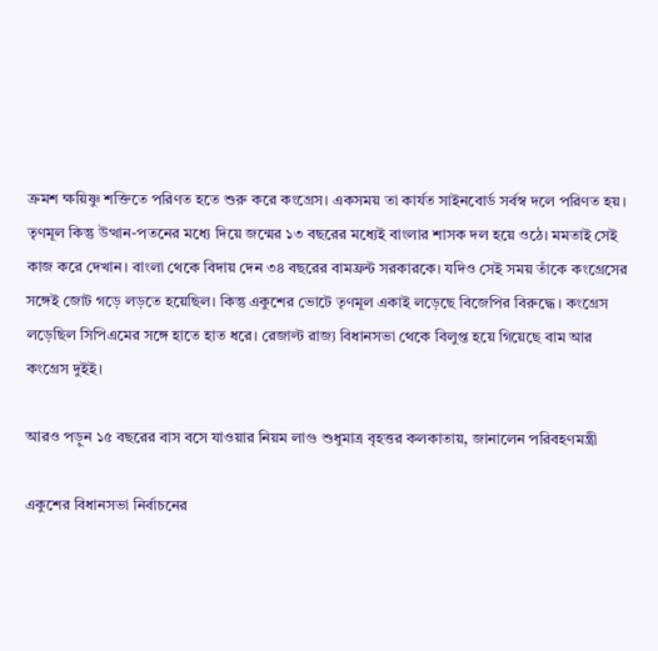ক্রমশ ক্ষয়িষ্ণু শক্তিতে পরিণত হতে শুরু করে কংগ্রেস। একসময় তা কার্যত সাইনবোর্ড সর্বস্ব দলে পরিণত হয়। তৃণমূল কিন্তু উত্থান-পতনের মধ্যে দিয়ে জন্মের ১৩ বছরের মধ্যেই বাংলার শাসক দল হয়ে ওঠে। মমতাই সেই কাজ করে দেখান। বাংলা থেকে বিদায় দেন ৩৪ বছরের বামফ্রন্ট সরকারকে। যদিও সেই সময় তাঁকে কংগ্রেসের সঙ্গেই জোট গড়ে লড়তে হয়েছিল। কিন্তু একুশের ভোটে তৃণমূল একাই লড়েছে বিজেপির বিরুদ্ধে। কংগ্রেস লড়েছিল সিপিএমের সঙ্গে হাতে হাত ধরে। রেজাল্ট রাজ্য বিধানসভা থেকে বিলুপ্ত হয়ে গিয়েছে বাম আর কংগ্রেস দুইই।

আরও পড়ুন ১৫ বছরের বাস বসে যাওয়ার নিয়ম লাগু শুধুমাত্র বৃহত্তর কলকাতায়, জানালেন পরিবহণমন্ত্রী

একুশের বিধানসভা নির্বাচনের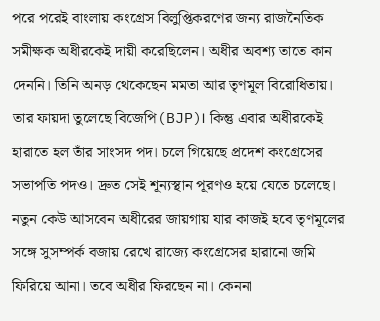পরে পরেই বাংলায় কংগ্রেস বিলুপ্তিকরণের জন্য রাজনৈতিক সমীক্ষক অধীরকেই দায়ী করেছিলেন। অধীর অবশ্য তাতে কান দেননি। তিনি অনড় থেকেছেন মমতা আর তৃণমূল বিরোধিতায়। তার ফায়দা তুলেছে বিজেপি(BJP)। কিন্তু এবার অধীরকেই হারাতে হল তাঁর সাংসদ পদ। চলে গিয়েছে প্রদেশ কংগ্রেসের সভাপতি পদও। দ্রুত সেই শূন্যস্থান পূরণও হয়ে যেতে চলেছে। নতুন কেউ আসবেন অধীরের জায়গায় যার কাজই হবে তৃণমূলের সঙ্গে সুসম্পর্ক বজায় রেখে রাজ্যে কংগ্রেসের হারানো জমি ফিরিয়ে আনা। তবে অধীর ফিরছেন না। কেননা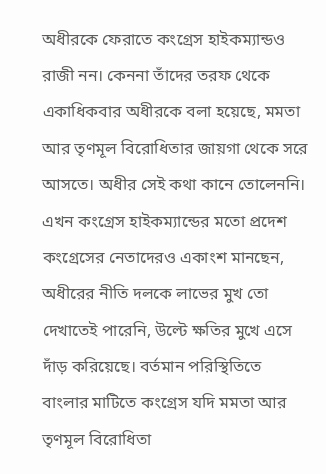অধীরকে ফেরাতে কংগ্রেস হাইকম্যান্ডও রাজী নন। কেননা তাঁদের তরফ থেকে একাধিকবার অধীরকে বলা হয়েছে, মমতা আর তৃণমূল বিরোধিতার জায়গা থেকে সরে আসতে। অধীর সেই কথা কানে তোলেননি। এখন কংগ্রেস হাইকম্যান্ডের মতো প্রদেশ কংগ্রেসের নেতাদেরও একাংশ মানছেন, অধীরের নীতি দলকে লাভের মুখ তো দেখাতেই পারেনি, উল্টে ক্ষতির মুখে এসে দাঁড় করিয়েছে। বর্তমান পরিস্থিতিতে বাংলার মাটিতে কংগ্রেস যদি মমতা আর তৃণমূল বিরোধিতা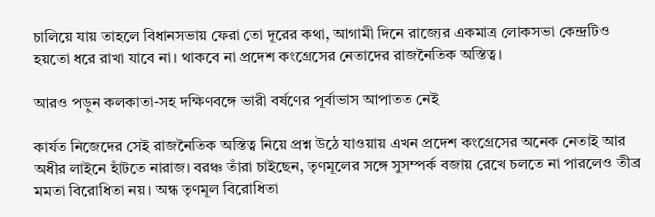চালিয়ে যায় তাহলে বিধানসভায় ফেরা তো দূরের কথা, আগামী দিনে রাজ্যের একমাত্র লোকসভা কেন্দ্রটিও হয়তো ধরে রাখা যাবে না। থাকবে না প্রদেশ কংগ্রেসের নেতাদের রাজনৈতিক অস্তিত্ব।

আরও পড়ুন কলকাতা-সহ দক্ষিণবঙ্গে ভারী বর্ষণের পূর্বাভাস আপাতত নেই

কার্যত নিজেদের সেই রাজনৈতিক অস্তিত্ব নিয়ে প্রশ্ন উঠে যাওয়ায় এখন প্রদেশ কংগ্রেসের অনেক নেতাই আর অধীর লাইনে হাঁটতে নারাজ। বরঞ্চ তাঁরা চাইছেন, তৃণমূলের সঙ্গে সুসম্পর্ক বজায় রেখে চলতে না পারলেও তীব্র মমতা বিরোধিতা নয়। অন্ধ তৃণমূল বিরোধিতা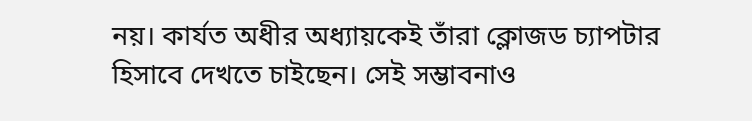নয়। কার্যত অধীর অধ্যায়কেই তাঁরা ক্লোজড চ্যাপটার হিসাবে দেখতে চাইছেন। সেই সম্ভাবনাও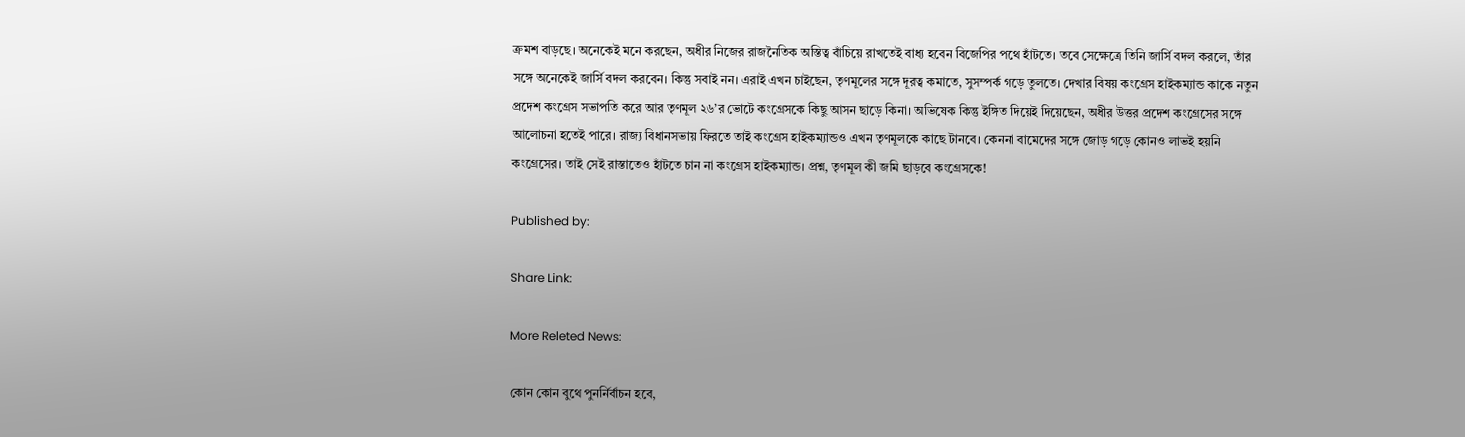ক্রমশ বাড়ছে। অনেকেই মনে করছেন, অধীর নিজের রাজনৈতিক অস্তিত্ব বাঁচিয়ে রাখতেই বাধ্য হবেন বিজেপির পথে হাঁটতে। তবে সেক্ষেত্রে তিনি জার্সি বদল করলে, তাঁর সঙ্গে অনেকেই জার্সি বদল করবেন। কিন্তু সবাই নন। এরাই এখন চাইছেন, তৃণমূলের সঙ্গে দূরত্ব কমাতে, সুসম্পর্ক গড়ে তুলতে। দেখার বিষয় কংগ্রেস হাইকম্যান্ড কাকে নতুন প্রদেশ কংগ্রেস সভাপতি করে আর তৃণমূল ২৬’র ভোটে কংগ্রেসকে কিছু আসন ছাড়ে কিনা। অভিষেক কিন্তু ইঙ্গিত দিয়েই দিয়েছেন, অধীর উত্তর প্রদেশ কংগ্রেসের সঙ্গে আলোচনা হতেই পারে। রাজ্য বিধানসভায় ফিরতে তাই কংগ্রেস হাইকম্যান্ডও এখন তৃণমূলকে কাছে টানবে। কেননা বামেদের সঙ্গে জোড় গড়ে কোনও লাভই হয়নি কংগ্রেসের। তাই সেই রাস্তাতেও হাঁটতে চান না কংগ্রেস হাইকম্যান্ড। প্রশ্ন, তৃণমূল কী জমি ছাড়বে কংগ্রেসকে!

Published by:

Share Link:

More Releted News:

কোন কোন বুথে পুনর্নির্বাচন হবে,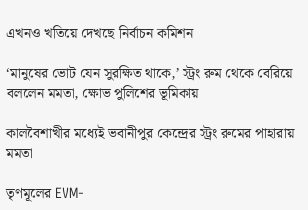এখনও খতিয়ে দেখছে নির্বাচন কমিশন

‘মানুষের ভোট যেন সুরক্ষিত থাকে,’ স্ট্রং রুম থেকে বেরিয়ে বললেন মমতা, ক্ষোভ পুলিশের ভূমিকায়

কালবৈশাখীর মধ্যেই ভবানীপুর কেন্দ্রের স্ট্রং রুমের পাহারায় মমতা

তৃণমূলের EVM-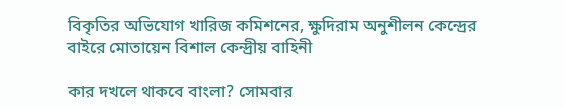বিকৃতির অভিযোগ খারিজ কমিশনের, ক্ষুদিরাম অনুশীলন কেন্দ্রের বাইরে মোতায়েন বিশাল কেন্দ্রীয় বাহিনী

কার দখলে থাকবে বাংলা? সোমবার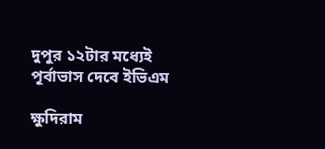দুপুর ১২টার মধ্যেই পূর্বাভাস দেবে ইভিএম

ক্ষুদিরাম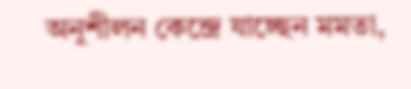অনুশীলন কেন্দ্রে যাচ্ছেন মমতা,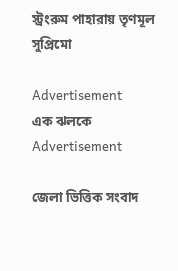স্ট্রংরুম পাহারায় তৃণমূল সুপ্রিমো

Advertisement
এক ঝলকে
Advertisement

জেলা ভিত্তিক সংবাদ